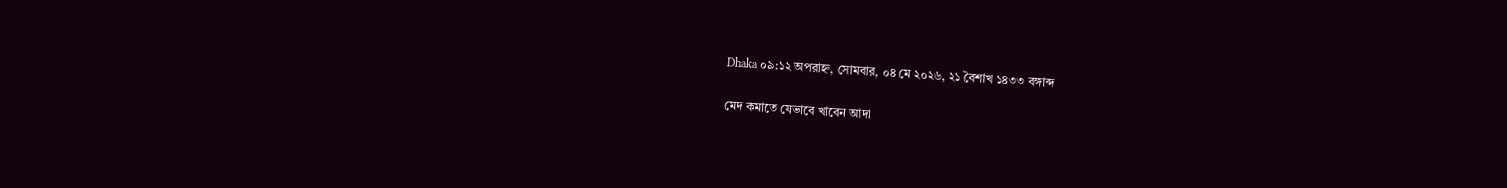Dhaka ০৯:১২ অপরাহ্ন, সোমবার, ০৪ মে ২০২৬, ২১ বৈশাখ ১৪৩৩ বঙ্গাব্দ

মেদ কমাতে যেভাবে খাবেন আদা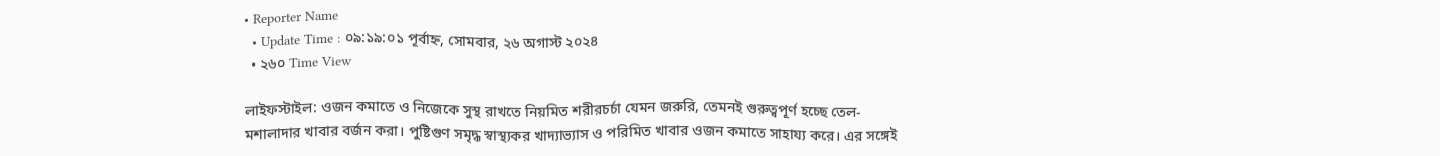• Reporter Name
  • Update Time : ০৯:১৯:০১ পূর্বাহ্ন, সোমবার, ২৬ অগাস্ট ২০২৪
  • ২৬০ Time View

লাইফস্টাইল: ওজন কমাতে ও নিজেকে সুস্থ রাখতে নিয়মিত শরীরচর্চা যেমন জরুরি, তেমনই গুরুত্বপূর্ণ হচ্ছে তেল-মশালাদার খাবার বর্জন করা। পুষ্টিগুণ সমৃদ্ধ স্বাস্থ্যকর খাদ্যাভ্যাস ও পরিমিত খাবার ওজন কমাতে সাহায্য করে। এর সঙ্গেই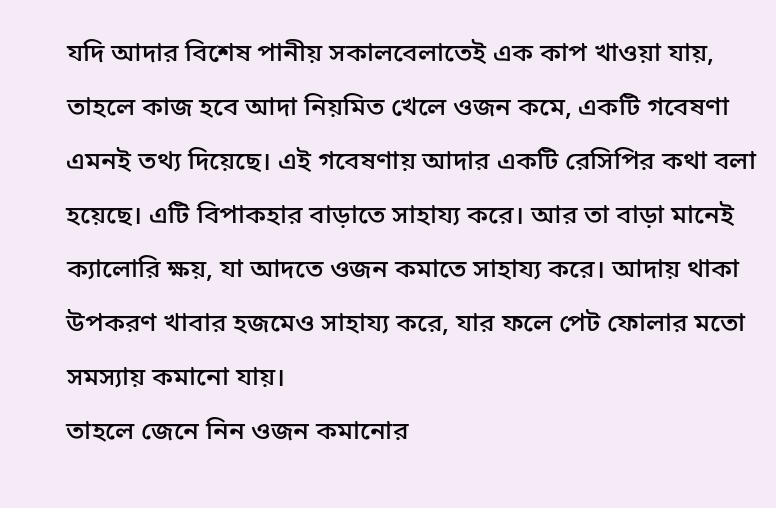যদি আদার বিশেষ পানীয় সকালবেলাতেই এক কাপ খাওয়া যায়, তাহলে কাজ হবে আদা নিয়মিত খেলে ওজন কমে, একটি গবেষণা এমনই তথ্য দিয়েছে। এই গবেষণায় আদার একটি রেসিপির কথা বলা হয়েছে। এটি বিপাকহার বাড়াতে সাহায্য করে। আর তা বাড়া মানেই ক্যালোরি ক্ষয়, যা আদতে ওজন কমাতে সাহায্য করে। আদায় থাকা উপকরণ খাবার হজমেও সাহায্য করে, যার ফলে পেট ফোলার মতো সমস্যায় কমানো যায়।
তাহলে জেনে নিন ওজন কমানোর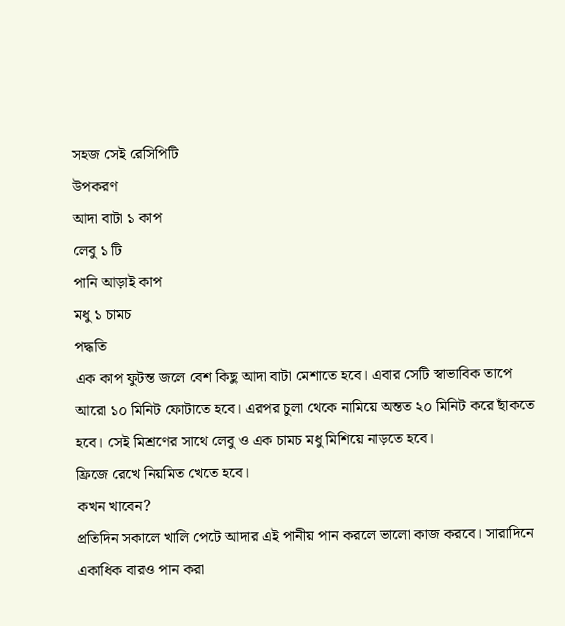সহজ সেই রেসিপিটি
উপকরণ
আদা বাটা ১ কাপ
লেবু ১ টি
পানি আড়াই কাপ
মধু ১ চামচ
পদ্ধতি
এক কাপ ফুটন্ত জলে বেশ কিছু আদা বাটা মেশাতে হবে। এবার সেটি স্বাভাবিক তাপে আরো ১০ মিনিট ফোটাতে হবে। এরপর চুলা থেকে নামিয়ে অন্তত ২০ মিনিট করে ছাঁকতে হবে। সেই মিশ্রণের সাথে লেবু ও এক চামচ মধু মিশিয়ে নাড়তে হবে।
ফ্রিজে রেখে নিয়মিত খেতে হবে।
কখন খাবেন?
প্রতিদিন সকালে খালি পেটে আদার এই পানীয় পান করলে ভালো কাজ করবে। সারাদিনে একাধিক বারও পান করা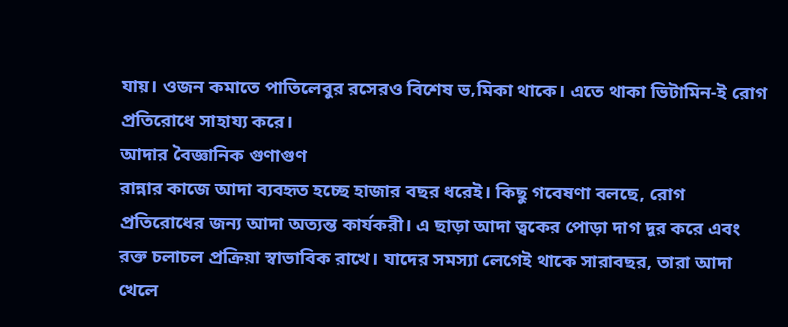যায়। ওজন কমাতে পাতিলেবুর রসেরও বিশেষ ভ‚মিকা থাকে। এতে থাকা ভিটামিন-ই রোগ প্রতিরোধে সাহায্য করে।
আদার বৈজ্ঞানিক গুণাগুণ
রান্নার কাজে আদা ব্যবহৃত হচ্ছে হাজার বছর ধরেই। কিছু গবেষণা বলছে, রোগ প্রতিরোধের জন্য আদা অত্যন্ত কার্যকরী। এ ছাড়া আদা ত্বকের পোড়া দাগ দূর করে এবং রক্ত চলাচল প্রক্রিয়া স্বাভাবিক রাখে। যাদের সমস্যা লেগেই থাকে সারাবছর, তারা আদা খেলে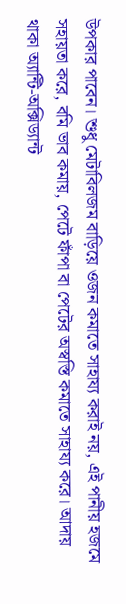উপকার পাবেন। শুধু মেটাবিলজম বাড়িয়ে ওজন কমাতে সাহায্য করাই নয়, এই পানীয় হজমে সহায়তা করে, বমি ভাব কমায়, পেটে ফাঁপা বা পেটের অস্বস্তি কমাতে সাহায্য করে। আদায় থাকা অ্যান্টি-অক্সিড্যান্ট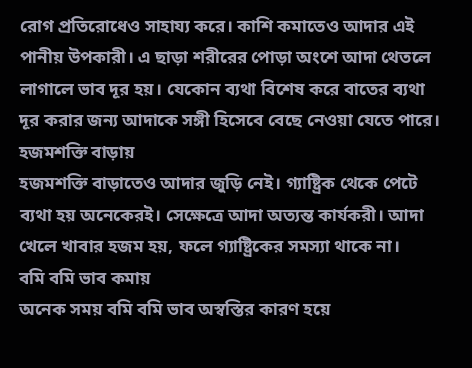রোগ প্রতিরোধেও সাহায্য করে। কাশি কমাতেও আদার এই পানীয় উপকারী। এ ছাড়া শরীরের পোড়া অংশে আদা থেতলে লাগালে ভাব দূর হয়। যেকোন ব্যথা বিশেষ করে বাতের ব্যথা দূর করার জন্য আদাকে সঙ্গী হিসেবে বেছে নেওয়া যেতে পারে।
হজমশক্তি বাড়ায়
হজমশক্তি বাড়াতেও আদার জুড়ি নেই। গ্যাষ্ট্রিক থেকে পেটে ব্যথা হয় অনেকেরই। সেক্ষেত্রে আদা অত্যন্ত কার্যকরী। আদা খেলে খাবার হজম হয়, ফলে গ্যাষ্ট্রিকের সমস্যা থাকে না।
বমি বমি ভাব কমায়
অনেক সময় বমি বমি ভাব অস্বস্তির কারণ হয়ে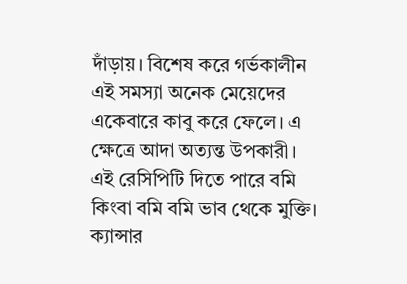দাঁড়ায়। বিশেষ করে গর্ভকালীন এই সমস্যা অনেক মেয়েদের একেবারে কাবু করে ফেলে। এ ক্ষেত্রে আদা অত্যন্ত উপকারী। এই রেসিপিটি দিতে পারে বমি কিংবা বমি বমি ভাব থেকে মুক্তি।
ক্যান্সার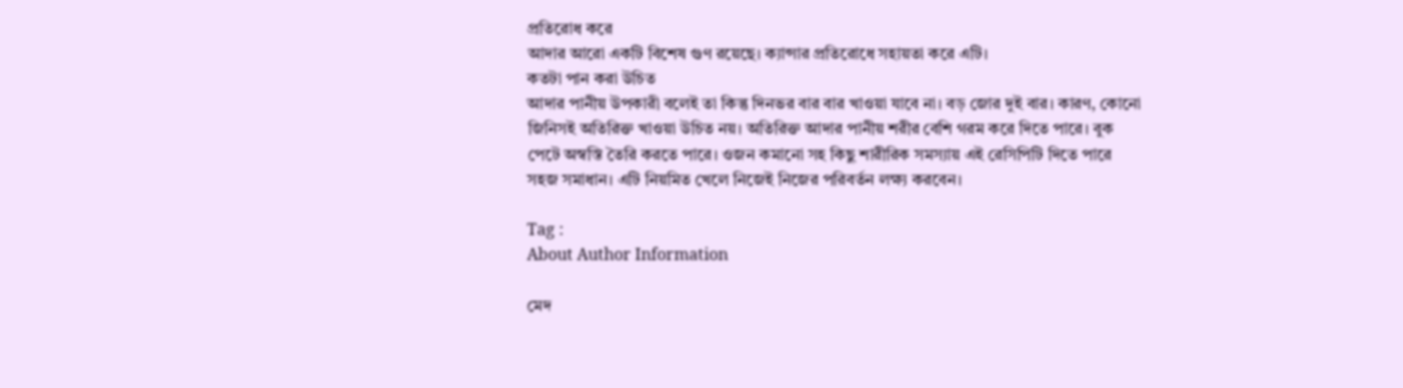প্রতিরোধ করে
আদার আরো একটি বিশেষ গুণ রয়েছে। ক্যান্সার প্রতিরোধে সহায়তা করে এটি।
কতটা পান করা উচিত
আদার পানীয় উপকারী বলেই তা কিন্তু দিনভর বার বার খাওয়া যাবে না। বড় জোর দুই বার। কারণ, কোনো জিনিসই অতিরিক্ত খাওয়া উচিত নয়। অতিরিক্ত আদার পানীয় শরীর বেশি গরম করে দিতে পারে। বুক পেটে অস্বস্তি তৈরি করতে পারে। ওজন কমানো সহ কিছু শারীরিক সমস্যায় এই রেসিপিটি দিতে পারে সহজ সমাধান। এটি নিয়মিত খেলে নিজেই নিজের পরিবর্তন লক্ষ্য করবেন।

Tag :
About Author Information

মেদ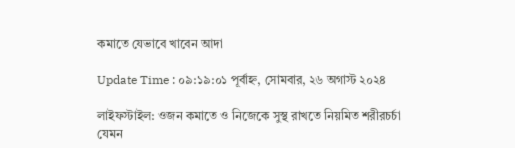কমাতে যেভাবে খাবেন আদা

Update Time : ০৯:১৯:০১ পূর্বাহ্ন, সোমবার, ২৬ অগাস্ট ২০২৪

লাইফস্টাইল: ওজন কমাতে ও নিজেকে সুস্থ রাখতে নিয়মিত শরীরচর্চা যেমন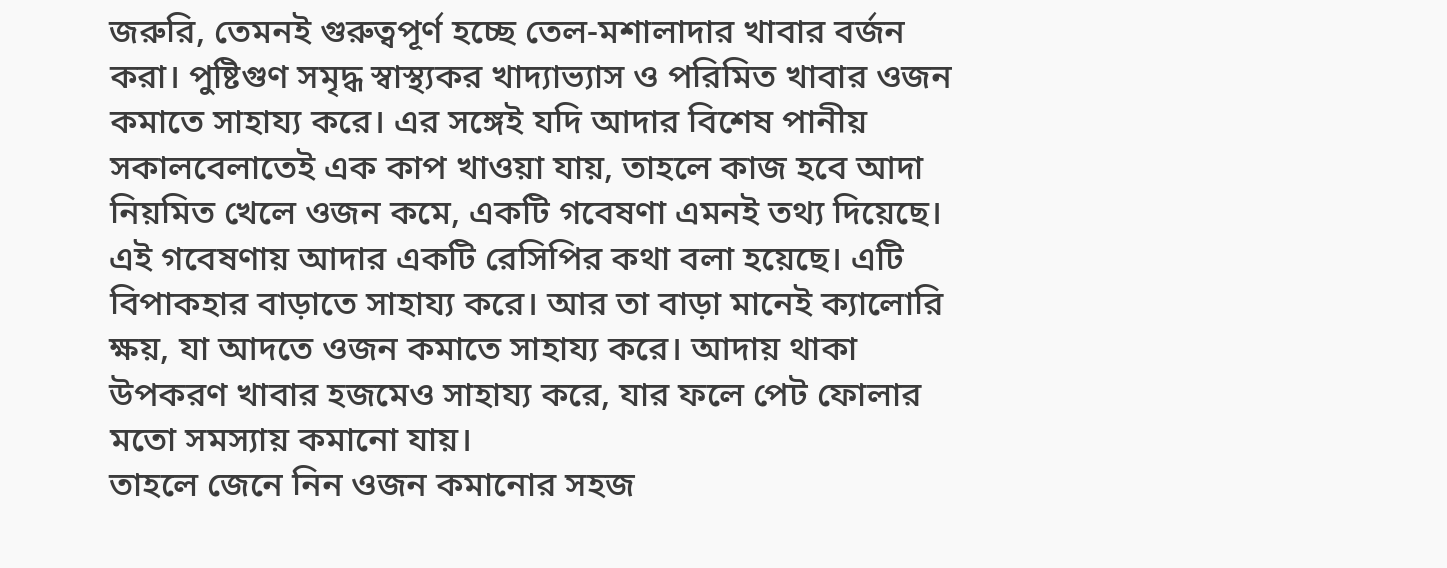জরুরি, তেমনই গুরুত্বপূর্ণ হচ্ছে তেল-মশালাদার খাবার বর্জন করা। পুষ্টিগুণ সমৃদ্ধ স্বাস্থ্যকর খাদ্যাভ্যাস ও পরিমিত খাবার ওজন কমাতে সাহায্য করে। এর সঙ্গেই যদি আদার বিশেষ পানীয় সকালবেলাতেই এক কাপ খাওয়া যায়, তাহলে কাজ হবে আদা নিয়মিত খেলে ওজন কমে, একটি গবেষণা এমনই তথ্য দিয়েছে। এই গবেষণায় আদার একটি রেসিপির কথা বলা হয়েছে। এটি বিপাকহার বাড়াতে সাহায্য করে। আর তা বাড়া মানেই ক্যালোরি ক্ষয়, যা আদতে ওজন কমাতে সাহায্য করে। আদায় থাকা উপকরণ খাবার হজমেও সাহায্য করে, যার ফলে পেট ফোলার মতো সমস্যায় কমানো যায়।
তাহলে জেনে নিন ওজন কমানোর সহজ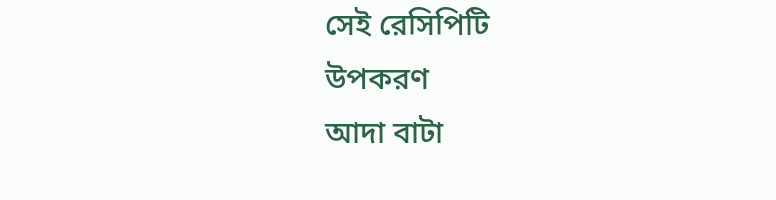সেই রেসিপিটি
উপকরণ
আদা বাটা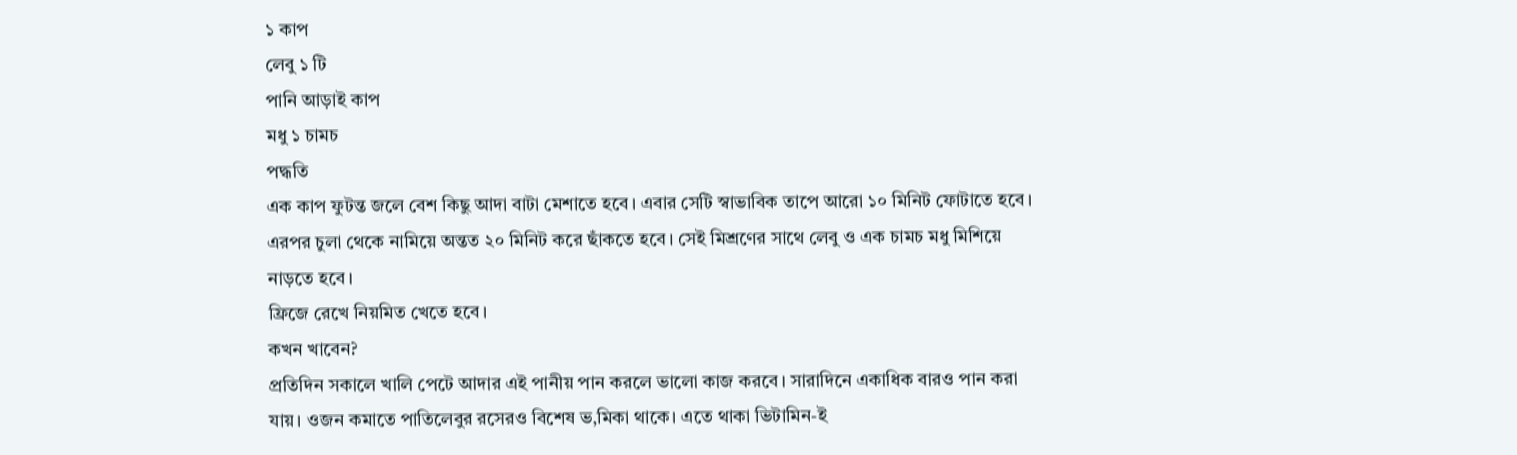১ কাপ
লেবু ১ টি
পানি আড়াই কাপ
মধু ১ চামচ
পদ্ধতি
এক কাপ ফুটন্ত জলে বেশ কিছু আদা বাটা মেশাতে হবে। এবার সেটি স্বাভাবিক তাপে আরো ১০ মিনিট ফোটাতে হবে। এরপর চুলা থেকে নামিয়ে অন্তত ২০ মিনিট করে ছাঁকতে হবে। সেই মিশ্রণের সাথে লেবু ও এক চামচ মধু মিশিয়ে নাড়তে হবে।
ফ্রিজে রেখে নিয়মিত খেতে হবে।
কখন খাবেন?
প্রতিদিন সকালে খালি পেটে আদার এই পানীয় পান করলে ভালো কাজ করবে। সারাদিনে একাধিক বারও পান করা যায়। ওজন কমাতে পাতিলেবুর রসেরও বিশেষ ভ‚মিকা থাকে। এতে থাকা ভিটামিন-ই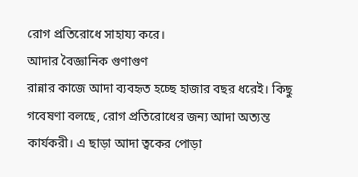রোগ প্রতিরোধে সাহায্য করে।
আদার বৈজ্ঞানিক গুণাগুণ
রান্নার কাজে আদা ব্যবহৃত হচ্ছে হাজার বছর ধরেই। কিছু গবেষণা বলছে, রোগ প্রতিরোধের জন্য আদা অত্যন্ত কার্যকরী। এ ছাড়া আদা ত্বকের পোড়া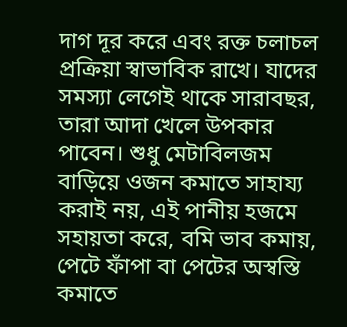দাগ দূর করে এবং রক্ত চলাচল প্রক্রিয়া স্বাভাবিক রাখে। যাদের সমস্যা লেগেই থাকে সারাবছর, তারা আদা খেলে উপকার পাবেন। শুধু মেটাবিলজম বাড়িয়ে ওজন কমাতে সাহায্য করাই নয়, এই পানীয় হজমে সহায়তা করে, বমি ভাব কমায়, পেটে ফাঁপা বা পেটের অস্বস্তি কমাতে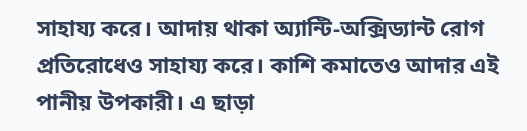সাহায্য করে। আদায় থাকা অ্যান্টি-অক্সিড্যান্ট রোগ প্রতিরোধেও সাহায্য করে। কাশি কমাতেও আদার এই পানীয় উপকারী। এ ছাড়া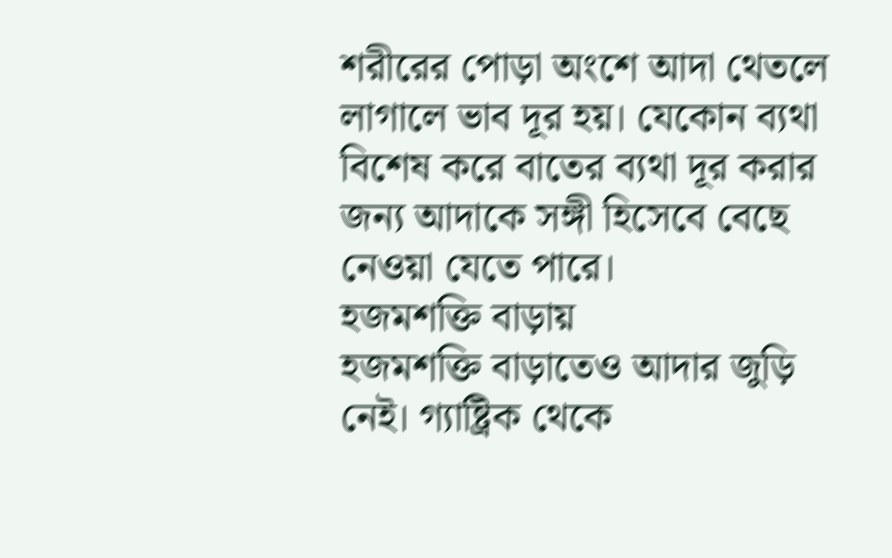শরীরের পোড়া অংশে আদা থেতলে লাগালে ভাব দূর হয়। যেকোন ব্যথা বিশেষ করে বাতের ব্যথা দূর করার জন্য আদাকে সঙ্গী হিসেবে বেছে নেওয়া যেতে পারে।
হজমশক্তি বাড়ায়
হজমশক্তি বাড়াতেও আদার জুড়ি নেই। গ্যাষ্ট্রিক থেকে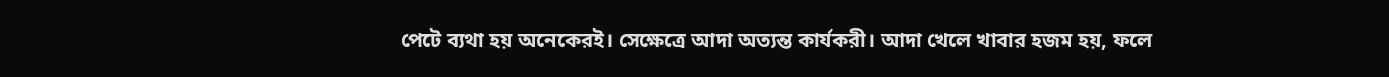পেটে ব্যথা হয় অনেকেরই। সেক্ষেত্রে আদা অত্যন্ত কার্যকরী। আদা খেলে খাবার হজম হয়, ফলে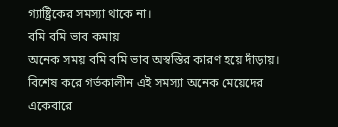গ্যাষ্ট্রিকের সমস্যা থাকে না।
বমি বমি ভাব কমায়
অনেক সময় বমি বমি ভাব অস্বস্তির কারণ হয়ে দাঁড়ায়। বিশেষ করে গর্ভকালীন এই সমস্যা অনেক মেয়েদের একেবারে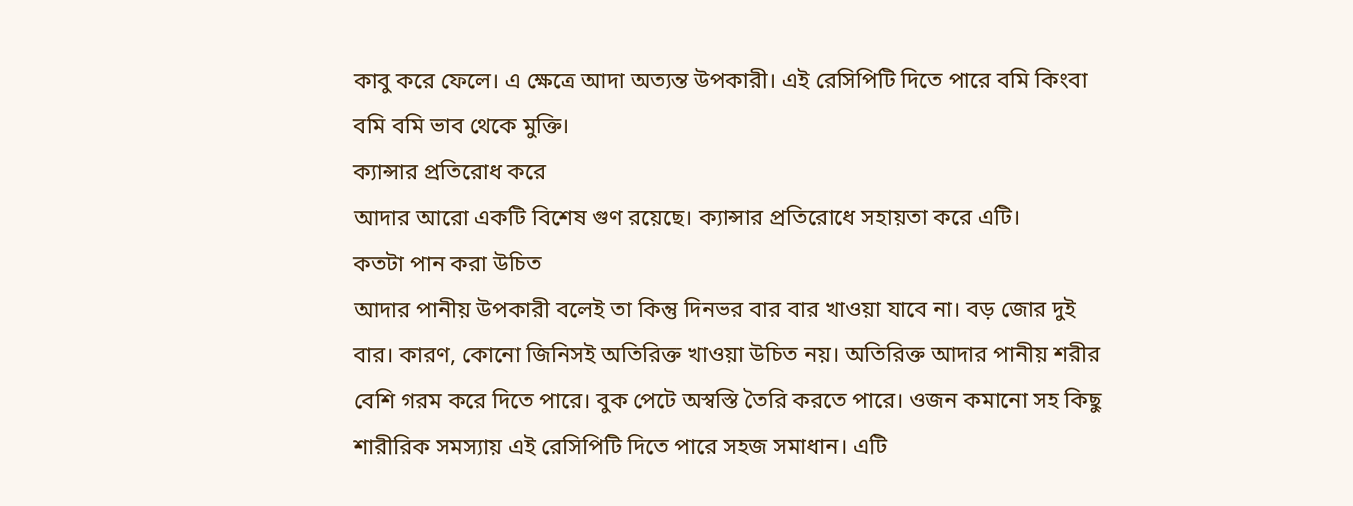কাবু করে ফেলে। এ ক্ষেত্রে আদা অত্যন্ত উপকারী। এই রেসিপিটি দিতে পারে বমি কিংবা বমি বমি ভাব থেকে মুক্তি।
ক্যান্সার প্রতিরোধ করে
আদার আরো একটি বিশেষ গুণ রয়েছে। ক্যান্সার প্রতিরোধে সহায়তা করে এটি।
কতটা পান করা উচিত
আদার পানীয় উপকারী বলেই তা কিন্তু দিনভর বার বার খাওয়া যাবে না। বড় জোর দুই বার। কারণ, কোনো জিনিসই অতিরিক্ত খাওয়া উচিত নয়। অতিরিক্ত আদার পানীয় শরীর বেশি গরম করে দিতে পারে। বুক পেটে অস্বস্তি তৈরি করতে পারে। ওজন কমানো সহ কিছু শারীরিক সমস্যায় এই রেসিপিটি দিতে পারে সহজ সমাধান। এটি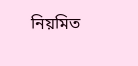নিয়মিত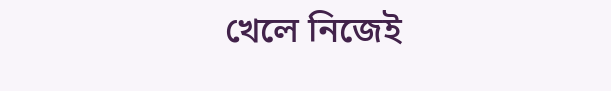খেলে নিজেই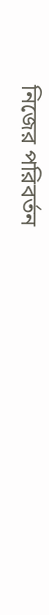নিজের পরিবর্তন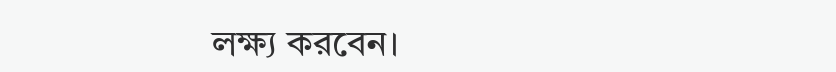লক্ষ্য করবেন।